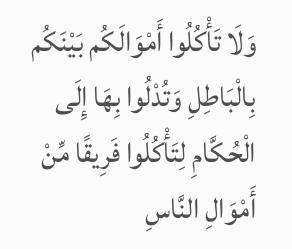وَلَا تَأْكُلُوا أَمْوَالَكُم بَيْنَكُم بِالْبَاطِلِ وَتُدْلُوا بِهَا إِلَى الْحُكَّامِ لِتَأْكُلُوا فَرِيقًا مِّنْ أَمْوَالِ النَّاسِ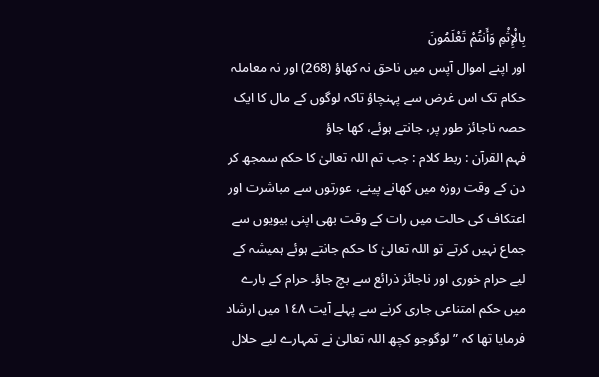بِالْإِثْمِ وَأَنتُمْ تَعْلَمُونَ
اور اپنے اموال آپس میں ناحق نہ کھاؤ (268) اور نہ معاملہ حکام تک اس غرض سے پہنچاؤ تاکہ لوگوں کے مال کا ایک حصہ ناجائز طور پر، جانتے ہوئے، کھا جاؤ
فہم القرآن : ربط کلام : جب تم اللہ تعالیٰ کا حکم سمجھ کر دن کے وقت روزہ میں کھانے پینے، عورتوں سے مباشرت اور اعتکاف کی حالت میں رات کے وقت بھی اپنی بیویوں سے جماع نہیں کرتے تو اللہ تعالیٰ کا حکم جانتے ہوئے ہمیشہ کے لیے حرام خوری اور ناجائز ذرائع سے بچ جاؤ۔ حرام کے بارے میں حکم امتناعی جاری کرنے سے پہلے آیت ١٤٨ میں ارشاد فرمایا تھا کہ ” لوگوجو کچھ اللہ تعالیٰ نے تمہارے لیے حلال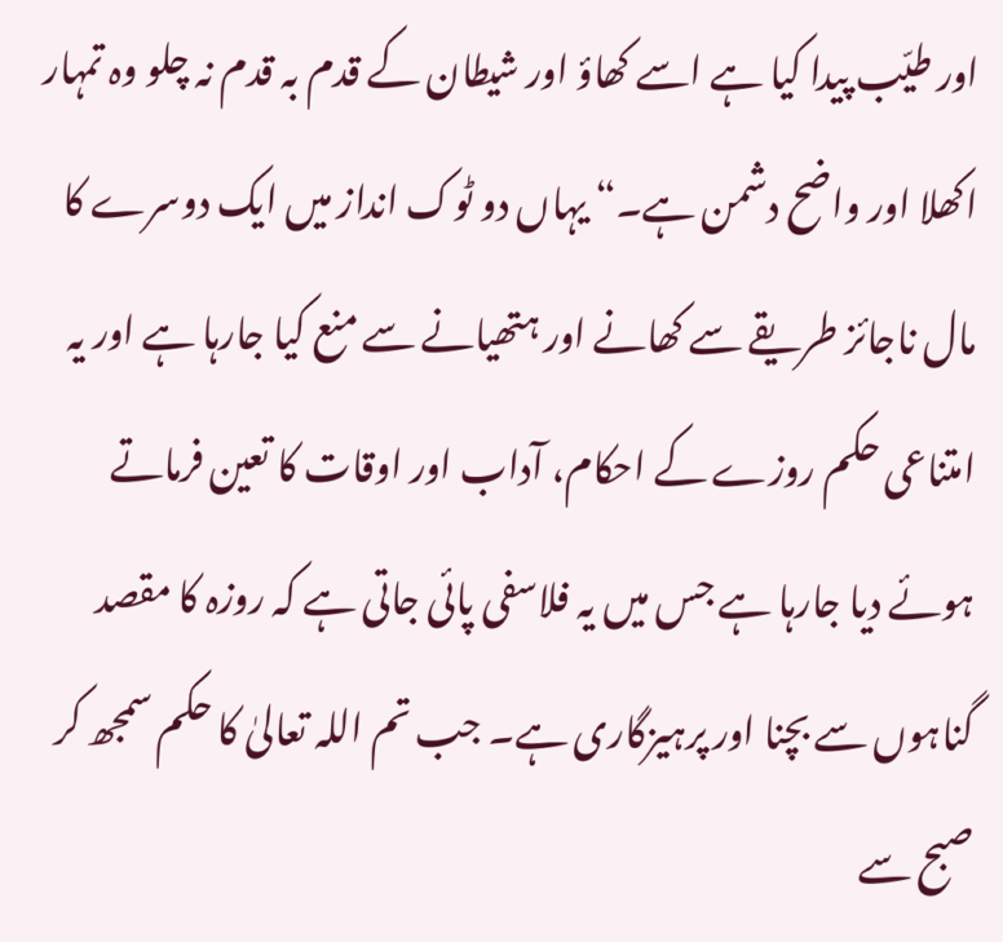اور طیّب پیدا کیا ہے اسے کھاؤ اور شیطان کے قدم بہ قدم نہ چلو وہ تمہار اکھلا اور واضح دشمن ہے۔“ یہاں دو ٹوک انداز میں ایک دوسرے کا مال ناجائز طریقے سے کھانے اور ہتھیانے سے منع کیا جارہا ہے اور یہ امتناعی حکم روزے کے احکام، آداب اور اوقات کا تعین فرماتے ہوئے دیا جارہا ہے جس میں یہ فلاسفی پائی جاتی ہے کہ روزہ کا مقصد گناہوں سے بچنا اور پرہیزگاری ہے۔ جب تم اللہ تعالیٰ کا حکم سمجھ کر صبح سے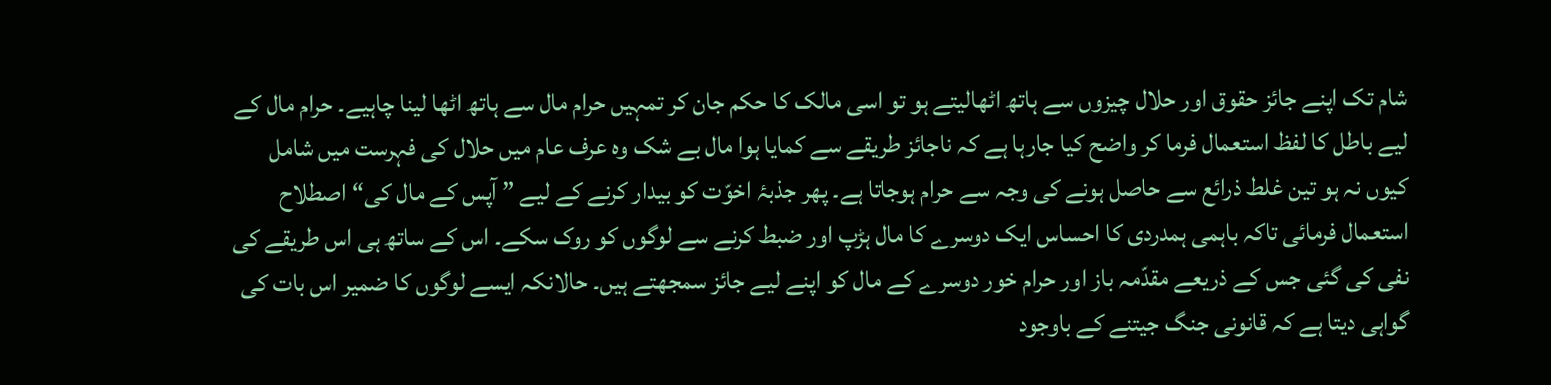شام تک اپنے جائز حقوق اور حلال چیزوں سے ہاتھ اٹھالیتے ہو تو اسی مالک کا حکم جان کر تمہیں حرام مال سے ہاتھ اٹھا لینا چاہیے۔ حرام مال کے لیے باطل کا لفظ استعمال فرما کر واضح کیا جارہا ہے کہ ناجائز طریقے سے کمایا ہوا مال بے شک وہ عرف عام میں حلال کی فہرست میں شامل کیوں نہ ہو تین غلط ذرائع سے حاصل ہونے کی وجہ سے حرام ہوجاتا ہے۔ پھر جذبۂ اخوّت کو بیدار کرنے کے لیے ” آپس کے مال کی“ اصطلاح استعمال فرمائی تاکہ باہمی ہمدردی کا احساس ایک دوسرے کا مال ہڑپ اور ضبط کرنے سے لوگوں کو روک سکے۔ اس کے ساتھ ہی اس طریقے کی نفی کی گئی جس کے ذریعے مقدّمہ باز اور حرام خور دوسرے کے مال کو اپنے لیے جائز سمجھتے ہیں۔ حالانکہ ایسے لوگوں کا ضمیر اس بات کی گواہی دیتا ہے کہ قانونی جنگ جیتنے کے باوجود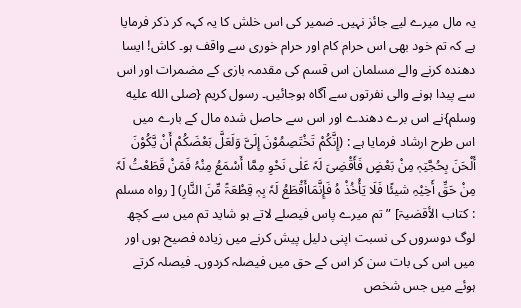یہ مال میرے لیے جائز نہیں۔ ضمیر کی اس خلش کا یہ کہہ کر ذکر فرمایا ہے کہ تم خود بھی اس حرام کام اور حرام خوری سے واقف ہو۔ کاش! ایسا دھندہ کرنے والے مسلمان اس قسم کی مقدمہ بازی کے مضمرات اور اس سے پیدا ہونے والی نفرتوں سے آگاہ ہوجائیں۔ رسول کریم {صلى الله عليه وسلم}نے اس برے دھندے اور اس سے حاصل شدہ مال کے بارے میں اس طرح ارشاد فرمایا ہے : (إِنَّکُمْ تَخْتَصِمُوْنَ إِلَیَّ وَلَعَلَّ بَعْضَکُمْ أَنْ یَّکُوْنَ أَلْحَنَ بِحُجَّتِہٖ مِنْ بَعْضٍ فَأَقْضِیَ لَہٗ عَلٰی نَحْوِ مِمَّا أَسْمَعُ مِنْہُ فَمَنْ قَطَعْتُ لَہٗ مِنْ حَقِّ أَخِیْہِ شیئًا فَلَا یَأْخُذْ ہُ فَإِنَّمَاأَقْطَعُ لَہٗ بِہٖ قِطْعَۃً مِّنَ النَّارِ) [ رواہ مسلم : کتاب الأقضیۃ] ” تم میرے پاس فیصلے لاتے ہو شاید تم میں سے کچھ لوگ دوسروں کی نسبت اپنی دلیل پیش کرنے میں زیادہ فصیح ہوں اور میں اس کی بات سن کر اس کے حق میں فیصلہ کردوں۔ فیصلہ کرتے ہوئے میں جس شخص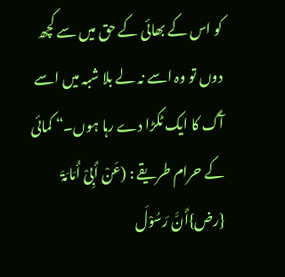کو اس کے بھائی کے حق میں سے کچھ دوں تو وہ اسے نہ لے بلا شبہ میں اسے آگ کا ایک ٹکڑا دے رہا ہوں۔“ کمائی کے حرام طریقے : (عَنْ أَبِیْ أُمَامَۃَ {رض}أَنَّ رَسُوْلَ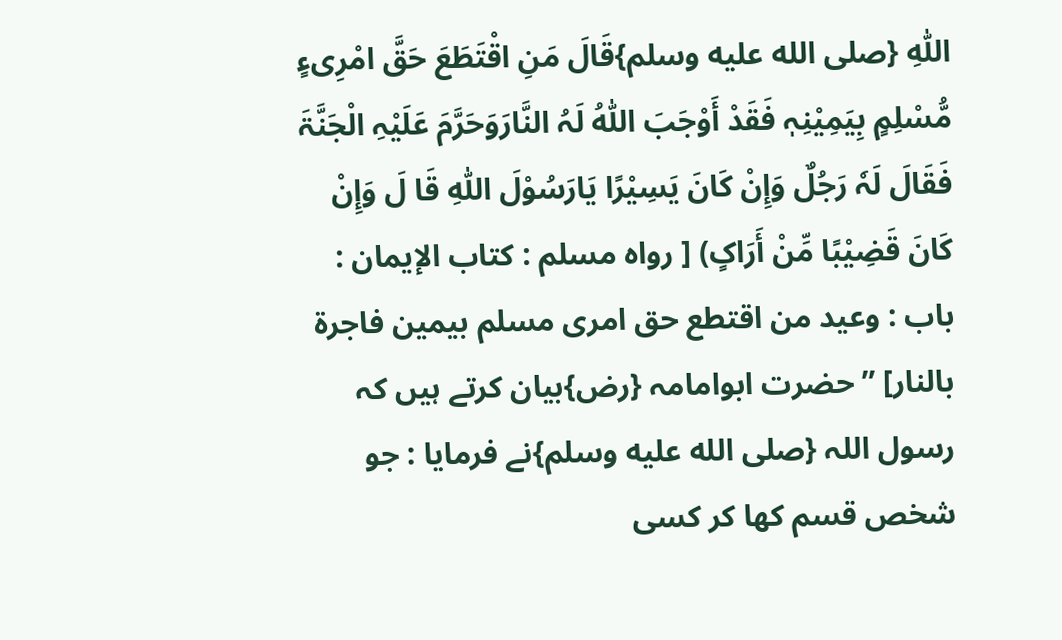اللّٰہِ {صلى الله عليه وسلم}قَالَ مَنِ اقْتَطَعَ حَقَّ امْرِیءٍ مُّسْلِمٍ بِیَمِیْنِہٖ فَقَدْ أَوْجَبَ اللّٰہُ لَہُ النَّارَوَحَرَّمَ عَلَیْہِ الْجَنَّۃَ فَقَالَ لَہٗ رَجُلٌ وَإِنْ کَانَ یَسِیْرًا یَارَسُوْلَ اللّٰہِ قَا لَ وَإِنْ کَانَ قَضِیْبًا مِّنْ أَرَاکٍ) [ رواہ مسلم : کتاب الإیمان : باب : وعید من اقتطع حق امری مسلم بیمین فاجرۃ بالنار] ” حضرت ابوامامہ {رض}بیان کرتے ہیں کہ رسول اللہ {صلى الله عليه وسلم}نے فرمایا : جو شخص قسم کھا کر کسی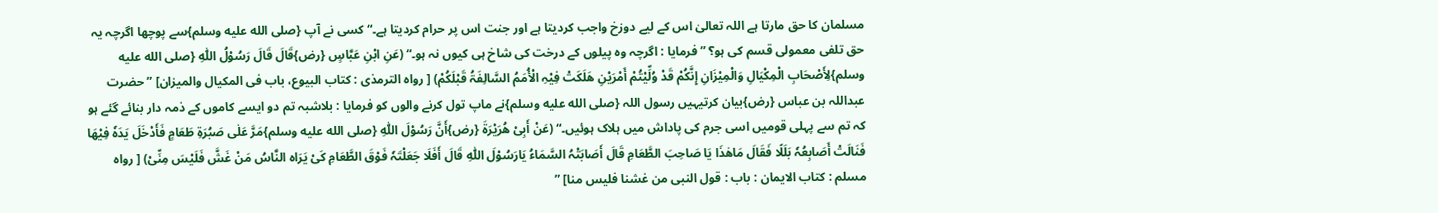مسلمان کا حق مارتا ہے اللہ تعالیٰ اس کے لیے دوزخ واجب کردیتا ہے اور جنت اس پر حرام کردیتا ہے۔“ کسی نے آپ {صلى الله عليه وسلم}سے پوچھا اگرچہ یہ حق تلفی معمولی قسم کی ہو؟ ” فرمایا : اگرچہ وہ پیلوں کے درخت کی شاخ ہی کیوں نہ ہو۔“ (عَنِ ابْنِ عَبَّاسٍ {رض}قَالَ قَالَ رَسُوْلُ اللّٰہِ {صلى الله عليه وسلم}لِأَصْحَابِ الْمِکْیَالِ وَالْمِیْزَانِ إِنَّکُمْ قَدْ وُلِّیْتُمْ أَمْرَیْنِ ھَلَکَتْ فِیْہِ الْأُمَمُ السَّالِفَۃُ قَبْلَکُمْ) [ رواہ الترمذی : کتاب البیوع، باب فی المکیال والمیزان] ” حضرت عبداللہ بن عباس {رض}بیان کرتیہیں رسول اللہ {صلى الله عليه وسلم}نے ماپ تول کرنے والوں کو فرمایا : بلاشبہ تم دو ایسے کاموں کے ذمہ دار بنائے گئے ہو کہ تم سے پہلی قومیں اسی جرم کی پاداش میں ہلاک ہوئیں۔“ (عَنْ أَبِیْ ھُرَیْرَۃَ {رض}أَنَّ رَسُوْلَ اللّٰہِ {صلى الله عليه وسلم}مَرَّ عَلٰی صَبُرَۃِ طَعَامٍ فَأَدْخَلَ یَدَہٗ فِیْھَا فَنَالَتْ أَصَابِعُہٗ بَلَلًا فَقَالَ مَاھٰذَا یَا صَاحِبَ الطَّعَامِ قَالَ أَصَابَتْہُ السَّمَاءُ یَارَسُوْلَ اللّٰہِ قَالَ أَفَلَا جَعَلْتَہٗ فَوْقَ الطَّعَامِ کَیْ یَرَاہ النَّاسُ مَنْ غَشَّ فَلَیْسَ مِنِّیْ) [ رواہ مسلم : کتاب الایمان : باب : قول النبی من غشنا فلیس منا] ”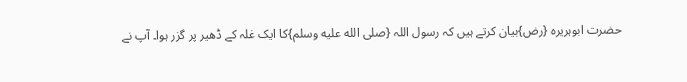حضرت ابوہریرہ {رض}بیان کرتے ہیں کہ رسول اللہ {صلى الله عليه وسلم}کا ایک غلہ کے ڈھیر پر گزر ہوا۔ آپ نے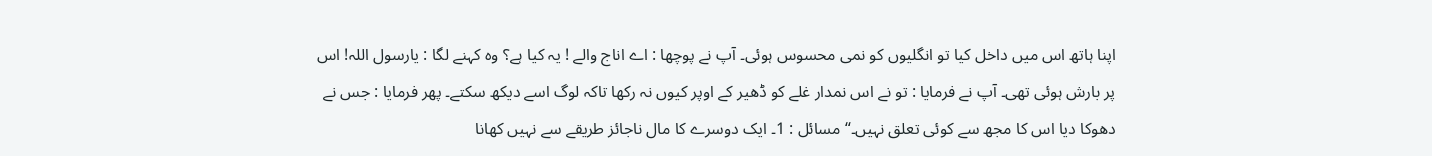اپنا ہاتھ اس میں داخل کیا تو انگلیوں کو نمی محسوس ہوئی۔ آپ نے پوچھا : اے اناج والے ! یہ کیا ہے؟ وہ کہنے لگا : یارسول اللہ! اس پر بارش ہوئی تھی۔ آپ نے فرمایا : تو نے اس نمدار غلے کو ڈھیر کے اوپر کیوں نہ رکھا تاکہ لوگ اسے دیکھ سکتے۔ پھر فرمایا : جس نے دھوکا دیا اس کا مجھ سے کوئی تعلق نہیں۔“ مسائل : 1۔ ایک دوسرے کا مال ناجائز طریقے سے نہیں کھانا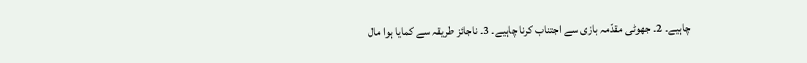چاہیے۔ 2۔ جھوٹی مقدّمہ بازی سے اجتناب کرنا چاہیے۔ 3۔ ناجائز طریقہ سے کمایا ہوا مال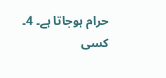حرام ہوجاتا ہے۔ 4۔ کسی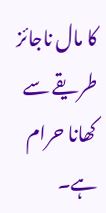کا مال ناجائز طریقے سے کھانا حرام ہے۔